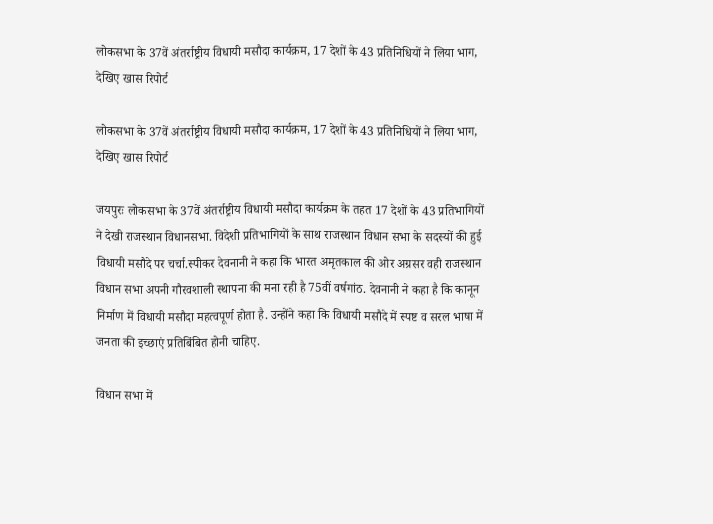लोकसभा के 37वें अंतर्राष्ट्रीय विधायी मसौदा कार्यक्रम, 17 देशों के 43 प्रतिनिधियों ने लिया भाग, देखिए खास रिपोर्ट

लोकसभा के 37वें अंतर्राष्ट्रीय विधायी मसौदा कार्यक्रम, 17 देशों के 43 प्रतिनिधियों ने लिया भाग, देखिए खास रिपोर्ट

जयपुरः लोकसभा के 37वें अंतर्राष्ट्रीय विधायी मसौदा कार्यक्रम के तहत 17 देशों के 43 प्रतिभागियों ने देखी राजस्थान विधानसभा. विदेशी प्रतिभागियों के साथ राजस्थान विधान सभा के सदस्यों की हुई विधायी मसौदे पर चर्चा.स्पीकर देवनानी ने कहा कि भारत अमृतकाल की ओर अग्रसर वही राजस्थान विधान सभा अपनी गौरवशाली स्थापना की मना रही है 75वीं वर्षगांठ. देवनानी ने कहा है कि कानून निर्माण में विधायी मसौदा महत्वपूर्ण होता है. उन्होंने कहा कि विधायी मसौदे में स्पष्ट व सरल भाषा में जनता की इच्छाएं प्रतिबिंबित होनी चाहिए.

विधान सभा में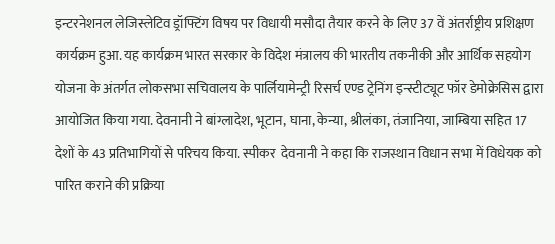इन्टरनेशनल लेजिस्लेटिव ड्रॉफ्टिंग विषय पर विधायी मसौदा तैयार करने के लिए 37 वें अंतर्राष्ट्रीय प्रशिक्षण कार्यक्रम हुआ. यह कार्यक्रम भारत सरकार के विदेश मंत्रालय की भारतीय तकनीकी और आर्थिक सहयोग योजना के अंतर्गत लोकसभा सचिवालय के पार्लियामेन्ट्री रिसर्च एण्ड ट्रेनिंग इन्स्टीट्यूट फॉर डेमोक्रेसिस द्वारा आयोजित किया गया. देवनानी ने बांग्लादेश, भूटान, घाना, केन्या, श्रीलंका, तंजानिया, जाम्बिया सहित 17 देशों के 43 प्रतिभागियों से परिचय किया. स्पीकर  देवनानी ने कहा कि राजस्थान विधान सभा में विधेयक को पारित कराने की प्रक्रिया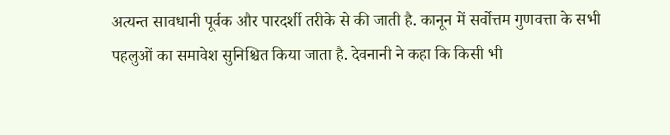अत्यन्त सावधानी पूर्वक और पारदर्शी तरीके से की जाती है. कानून में सर्वोत्तम गुणवत्ता के सभी पहलुओं का समावेश सुनिश्चित किया जाता है. देवनानी ने कहा कि किसी भी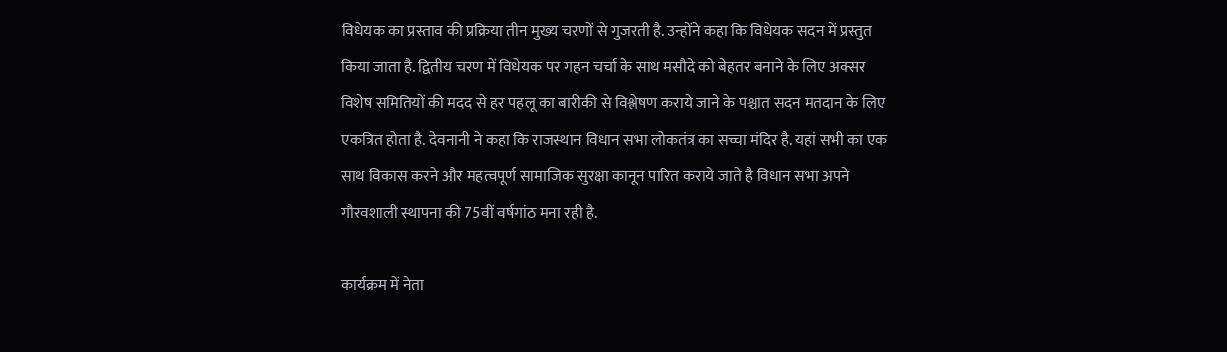विधेयक का प्रस्ताव की प्रक्रिया तीन मुख्य चरणों से गुजरती है. उन्होंने कहा कि विधेयक सदन में प्रस्तुत किया जाता है. द्वितीय चरण में विधेयक पर गहन चर्चा के साथ मसौदे को बेहतर बनाने के लिए अक्सर विशेष समितियों की मदद से हर पहलू का बारीकी से विश्लेषण कराये जाने के पश्चात सदन मतदान के लिए एकत्रित होता है. देवनानी ने कहा कि राजस्थान विधान सभा लोकतंत्र का सच्चा मंदिर है. यहां सभी का एक साथ विकास करने और महत्वपूर्ण सामाजिक सुरक्षा कानून पारित कराये जाते है विधान सभा अपने गौरवशाली स्थापना की 75वीं वर्षगांठ मना रही है.

कार्यक्रम में नेता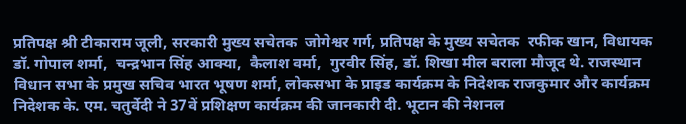प्रतिपक्ष श्री टीकाराम जूली, सरकारी मुख्य सचेतक  जोगेश्वर गर्ग, प्रतिपक्ष के मुख्य सचेतक  रफीक खान, विधायक डॉ. गोपाल शर्मा,  चन्द्रभान सिंह आक्या,  कैलाश वर्मा,  गुरवीर सिंह, डॉ. शिखा मील बराला मौजूद थे. राजस्थान विधान सभा के प्रमुख सचिव भारत भूषण शर्मा, लोकसभा के प्राइड कार्यक्रम के निदेशक राजकुमार और कार्यक्रम निदेशक के. एम. चतुर्वेदी ने 37वें प्रशिक्षण कार्यक्रम की जानकारी दी. भूटान की नेशनल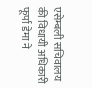एसेम्बली सचिवालय की विधायी अधिकारी फूर्पा डेमा ने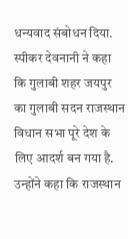धन्यवाद संबोधन दिया. स्पीकर देवनानी ने कहा कि गुलाबी शहर जयपुर का गुलाबी सदन राजस्थान विधान सभा पूरे देश के लिए आदर्श बन गया है. उन्होंने कहा कि राजस्थान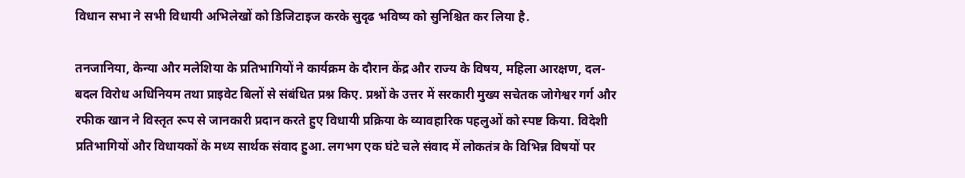विधान सभा ने सभी विधायी अभिलेखों को डिजिटाइज करके सुदृढ भविष्य को सुनिश्चित कर लिया है.

तनजानिया, केन्या और मलेशिया के प्रतिभागियों ने कार्यक्रम के दौरान केंद्र और राज्य के विषय, महिला आरक्षण, दल-बदल विरोध अधिनियम तथा प्राइवेट बिलों से संबंधित प्रश्न किए. प्रश्नों के उत्तर में सरकारी मुख्य सचेतक जोगेश्वर गर्ग और रफीक खान ने विस्तृत रूप से जानकारी प्रदान करते हुए विधायी प्रक्रिया के व्यावहारिक पहलुओं को स्पष्ट किया. विदेशी प्रतिभागियों और विधायकों के मध्य सार्थक संवाद हुआ. लगभग एक घंटे चले संवाद में लोकतंत्र के विभिन्न विषयों पर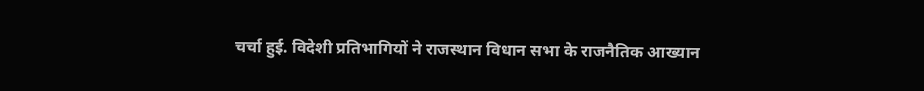चर्चा हुई. विदेशी प्रतिभागियों ने राजस्थान विधान सभा के राजनैतिक आख्यान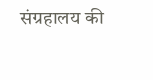संग्रहालय की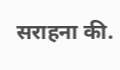सराहना की.